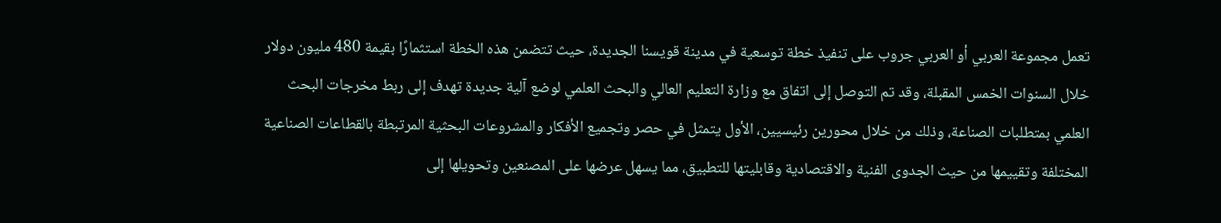تعمل مجموعة العربي أو العربي جروب على تنفيذ خطة توسعية في مدينة قويسنا الجديدة، حيث تتضمن هذه الخطة استثمارًا بقيمة 480 مليون دولار خلال السنوات الخمس المقبلة، وقد تم التوصل إلى اتفاق مع وزارة التعليم العالي والبحث العلمي لوضع آلية جديدة تهدف إلى ربط مخرجات البحث العلمي بمتطلبات الصناعة، وذلك من خلال محورين رئيسيين، الأول يتمثل في حصر وتجميع الأفكار والمشروعات البحثية المرتبطة بالقطاعات الصناعية المختلفة وتقييمها من حيث الجدوى الفنية والاقتصادية وقابليتها للتطبيق، مما يسهل عرضها على المصنعين وتحويلها إلى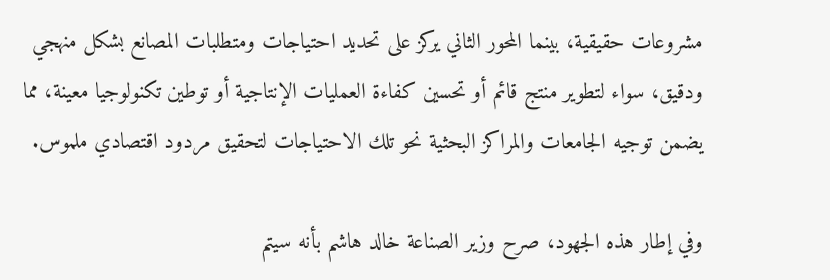مشروعات حقيقية، بينما المحور الثاني يركز على تحديد احتياجات ومتطلبات المصانع بشكل منهجي ودقيق، سواء لتطوير منتج قائم أو تحسين كفاءة العمليات الإنتاجية أو توطين تكنولوجيا معينة، مما يضمن توجيه الجامعات والمراكز البحثية نحو تلك الاحتياجات لتحقيق مردود اقتصادي ملموس.

وفي إطار هذه الجهود، صرح وزير الصناعة خالد هاشم بأنه سيتم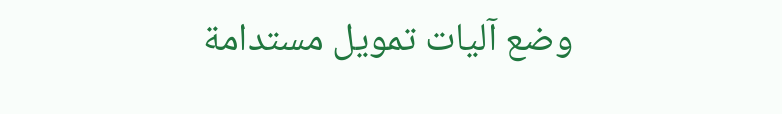وضع آليات تمويل مستدامة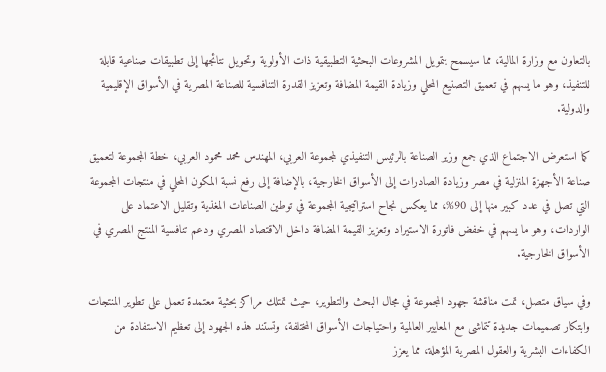بالتعاون مع وزارة المالية، مما سيسمح بتمويل المشروعات البحثية التطبيقية ذات الأولوية وتحويل نتائجها إلى تطبيقات صناعية قابلة للتنفيذ، وهو ما يسهم في تعميق التصنيع المحلي وزيادة القيمة المضافة وتعزيز القدرة التنافسية للصناعة المصرية في الأسواق الإقليمية والدولية.

كما استعرض الاجتماع الذي جمع وزير الصناعة بالرئيس التنفيذي لمجموعة العربي، المهندس محمد محمود العربي، خطة المجموعة لتعميق صناعة الأجهزة المنزلية في مصر وزيادة الصادرات إلى الأسواق الخارجية، بالإضافة إلى رفع نسبة المكون المحلي في منتجات المجموعة التي تصل في عدد كبير منها إلى 90%، مما يعكس نجاح استراتيجية المجموعة في توطين الصناعات المغذية وتقليل الاعتماد على الواردات، وهو ما يسهم في خفض فاتورة الاستيراد وتعزيز القيمة المضافة داخل الاقتصاد المصري ودعم تنافسية المنتج المصري في الأسواق الخارجية.

وفي سياق متصل، تمت مناقشة جهود المجموعة في مجال البحث والتطوير، حيث تمتلك مراكز بحثية معتمدة تعمل على تطوير المنتجات وابتكار تصميمات جديدة تتماشى مع المعايير العالمية واحتياجات الأسواق المختلفة، وتستند هذه الجهود إلى تعظيم الاستفادة من الكفاءات البشرية والعقول المصرية المؤهلة، مما يعزز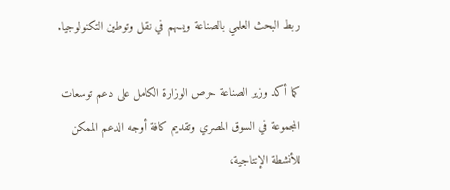ربط البحث العلمي بالصناعة ويسهم في نقل وتوطين التكنولوجيا.

كما أكد وزير الصناعة حرص الوزارة الكامل على دعم توسعات المجموعة في السوق المصري وتقديم كافة أوجه الدعم الممكن للأنشطة الإنتاجية،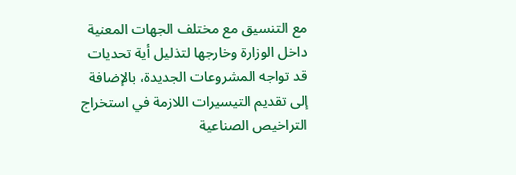مع التنسيق مع مختلف الجهات المعنية داخل الوزارة وخارجها لتذليل أية تحديات قد تواجه المشروعات الجديدة، بالإضافة إلى تقديم التيسيرات اللازمة في استخراج التراخيص الصناعية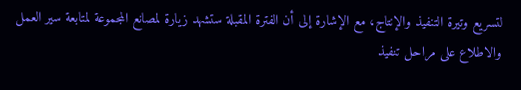لتسريع وتيرة التنفيذ والإنتاج، مع الإشارة إلى أن الفترة المقبلة ستشهد زيارة لمصانع المجموعة لمتابعة سير العمل والاطلاع على مراحل تنفيذ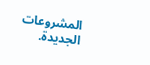المشروعات الجديدة.